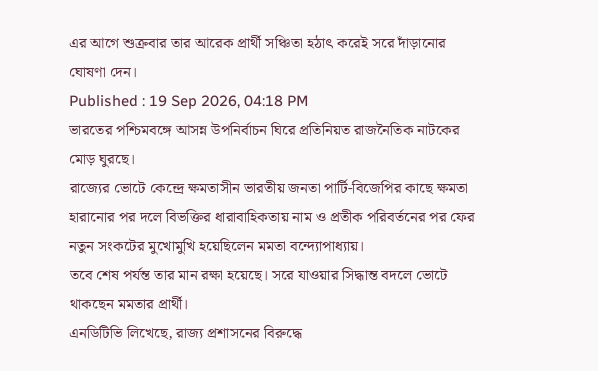এর আগে শুক্রবার তার আরেক প্রার্থী সঞ্চিতা হঠাৎ করেই সরে দাঁড়ানোর ঘোষণা দেন।
Published : 19 Sep 2026, 04:18 PM
ভারতের পশ্চিমবঙ্গে আসন্ন উপনির্বাচন ঘিরে প্রতিনিয়ত রাজনৈতিক নাটকের মোড় ঘুরছে।
রাজ্যের ভোটে কেন্দ্রে ক্ষমতাসীন ভারতীয় জনতা পার্টি-বিজেপির কাছে ক্ষমতা হারানোর পর দলে বিভক্তির ধারাবাহিকতায় নাম ও প্রতীক পরিবর্তনের পর ফের নতুন সংকটের মুখোমুখি হয়েছিলেন মমতা বন্দ্যোপাধ্যায়।
তবে শেষ পর্যন্ত তার মান রক্ষা হয়েছে। সরে যাওয়ার সিদ্ধান্ত বদলে ভোটে থাকছেন মমতার প্রার্থী।
এনডিটিভি লিখেছে, রাজ্য প্রশাসনের বিরুদ্ধে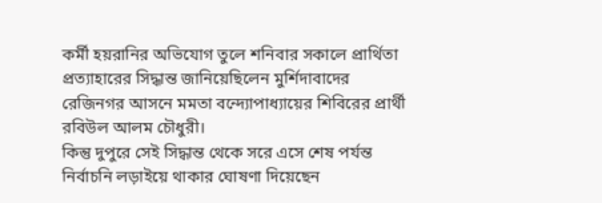কর্মী হয়রানির অভিযোগ তুলে শনিবার সকালে প্রার্থিতা প্রত্যাহারের সিদ্ধান্ত জানিয়েছিলেন মুর্শিদাবাদের রেজিনগর আসনে মমতা বন্দ্যোপাধ্যায়ের শিবিরের প্রার্থী রবিউল আলম চৌধুরী।
কিন্তু দুপুরে সেই সিদ্ধান্ত থেকে সরে এসে শেষ পর্যন্ত নির্বাচনি লড়াইয়ে থাকার ঘোষণা দিয়েছেন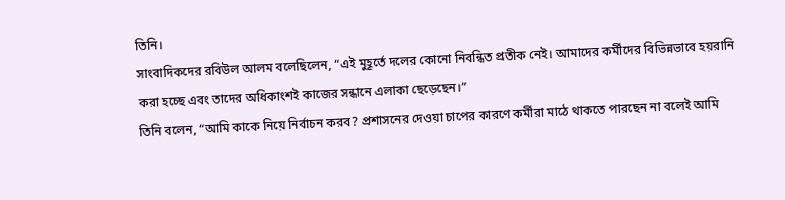তিনি।
সাংবাদিকদের রবিউল আলম বলেছিলেন, “এই মুহূর্তে দলের কোনো নিবন্ধিত প্রতীক নেই। আমাদের কর্মীদের বিভিন্নভাবে হয়রানি করা হচ্ছে এবং তাদের অধিকাংশই কাজের সন্ধানে এলাকা ছেড়েছেন।”
তিনি বলেন, “আমি কাকে নিয়ে নির্বাচন করব? প্রশাসনের দেওয়া চাপের কারণে কর্মীরা মাঠে থাকতে পারছেন না বলেই আমি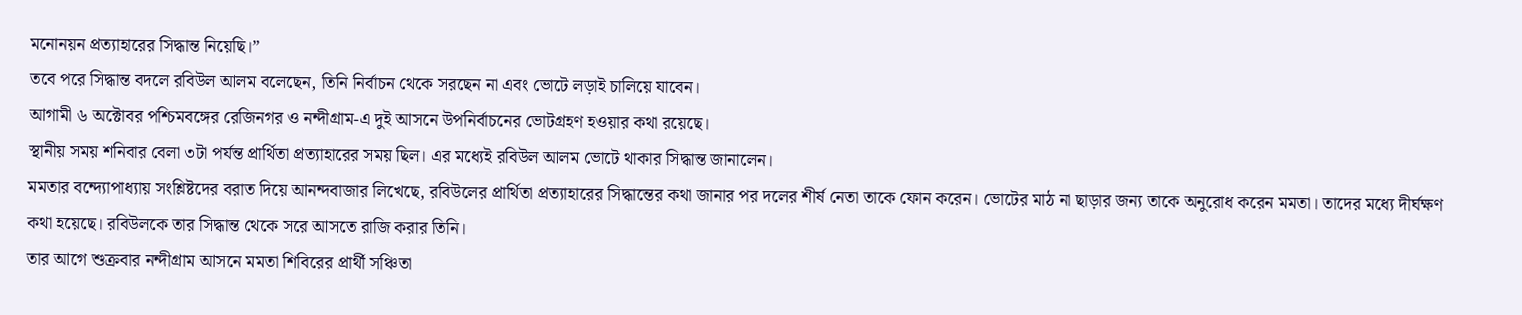মনোনয়ন প্রত্যাহারের সিদ্ধান্ত নিয়েছি।”
তবে পরে সিদ্ধান্ত বদলে রবিউল আলম বলেছেন, তিনি নির্বাচন থেকে সরছেন না এবং ভোটে লড়াই চালিয়ে যাবেন।
আগামী ৬ অক্টোবর পশ্চিমবঙ্গের রেজিনগর ও নন্দীগ্রাম-এ দুই আসনে উপনির্বাচনের ভোটগ্রহণ হওয়ার কথা রয়েছে।
স্থানীয় সময় শনিবার বেলা ৩টা পর্যন্ত প্রার্থিতা প্রত্যাহারের সময় ছিল। এর মধ্যেই রবিউল আলম ভোটে থাকার সিদ্ধান্ত জানালেন।
মমতার বন্দ্যোপাধ্যায় সংশ্লিষ্টদের বরাত দিয়ে আনন্দবাজার লিখেছে, রবিউলের প্রার্থিতা প্রত্যাহারের সিদ্ধান্তের কথা জানার পর দলের শীর্ষ নেতা তাকে ফোন করেন। ভোটের মাঠ না ছাড়ার জন্য তাকে অনুরোধ করেন মমতা। তাদের মধ্যে দীর্ঘক্ষণ কথা হয়েছে। রবিউলকে তার সিদ্ধান্ত থেকে সরে আসতে রাজি করার তিনি।
তার আগে শুক্রবার নন্দীগ্রাম আসনে মমতা শিবিরের প্রার্থী সঞ্চিতা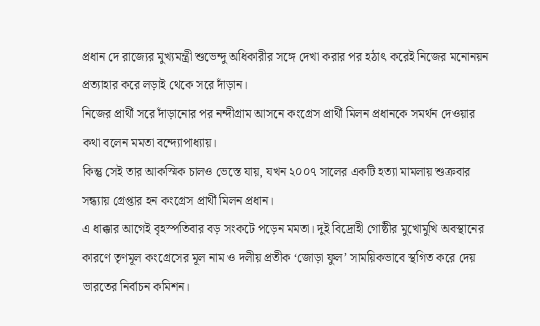প্রধান দে রাজ্যের মুখ্যমন্ত্রী শুভেন্দু অধিকারীর সঙ্গে দেখা করার পর হঠাৎ করেই নিজের মনোনয়ন প্রত্যাহার করে লড়াই থেকে সরে দাঁড়ান।
নিজের প্রার্থী সরে দাঁড়ানোর পর নন্দীগ্রাম আসনে কংগ্রেস প্রার্থী মিলন প্রধানকে সমর্থন দেওয়ার কথা বলেন মমতা বন্দ্যোপাধ্যায়।
কিন্তু সেই তার আকস্মিক চালও ভেস্তে যায়, যখন ২০০৭ সালের একটি হত্যা মামলায় শুক্রবার সন্ধ্যায় গ্রেপ্তার হন কংগ্রেস প্রার্থী মিলন প্রধান।
এ ধাক্কার আগেই বৃহস্পতিবার বড় সংকটে পড়েন মমতা। দুই বিদ্রোহী গোষ্ঠীর মুখোমুখি অবস্থানের কারণে তৃণমূল কংগ্রেসের মূল নাম ও দলীয় প্রতীক ‘জোড়া ফুল’ সাময়িকভাবে স্থগিত করে দেয় ভারতের নির্বাচন কমিশন।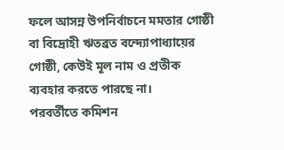ফলে আসন্ন উপনির্বাচনে মমতার গোষ্ঠী বা বিদ্রোহী ঋতব্রত বন্দ্যোপাধ্যায়ের গোষ্ঠী, কেউই মূল নাম ও প্রতীক ব্যবহার করতে পারছে না।
পরবর্তীতে কমিশন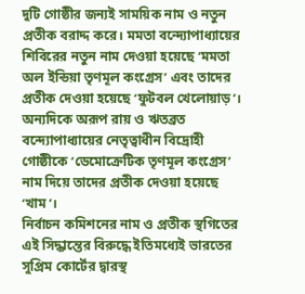দুটি গোষ্ঠীর জন্যই সাময়িক নাম ও নতুন প্রতীক বরাদ্দ করে। মমতা বন্দ্যোপাধ্যায়ের শিবিরের নতুন নাম দেওয়া হয়েছে ‘মমতা অল ইন্ডিয়া তৃণমূল কংগ্রেস’ এবং তাদের প্রতীক দেওয়া হয়েছে ‘ফুটবল খেলোয়াড়’।
অন্যদিকে অরূপ রায় ও ঋতব্রত বন্দ্যোপাধ্যায়ের নেতৃত্বাধীন বিদ্রোহী গোষ্ঠীকে ‘ডেমোক্রেটিক তৃণমূল কংগ্রেস’ নাম দিয়ে তাদের প্রতীক দেওয়া হয়েছে ‘খাম’।
নির্বাচন কমিশনের নাম ও প্রতীক স্থগিতের এই সিদ্ধান্তের বিরুদ্ধে ইতিমধ্যেই ভারতের সুপ্রিম কোর্টের দ্বারস্থ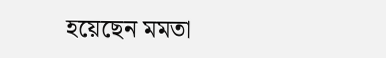হয়েছেন মমতা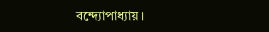বন্দ্যোপাধ্যায়।